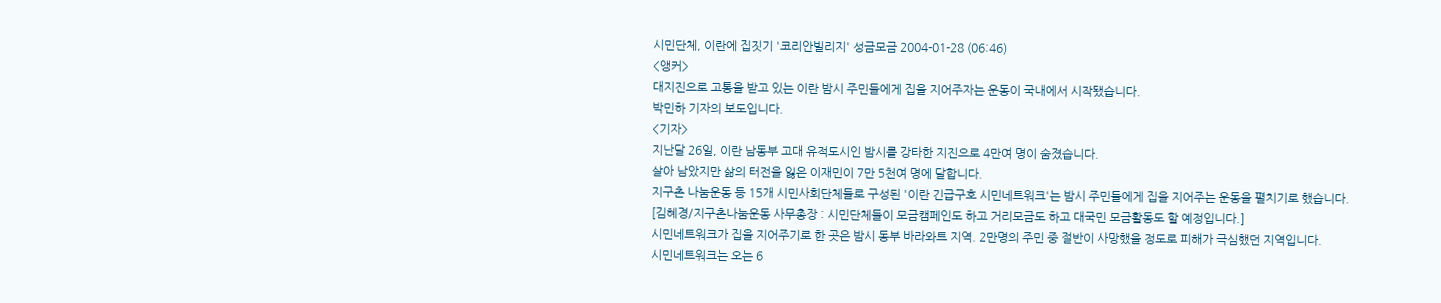시민단체, 이란에 집짓기 '코리안빌리지' 성금모금 2004-01-28 (06:46)
<앵커>
대지진으로 고통을 받고 있는 이란 밤시 주민들에게 집을 지어주자는 운동이 국내에서 시작됐습니다.
박민하 기자의 보도입니다.
<기자>
지난달 26일, 이란 남동부 고대 유적도시인 밤시를 강타한 지진으로 4만여 명이 숨졌습니다.
살아 남았지만 삶의 터전을 잃은 이재민이 7만 5천여 명에 달합니다.
지구촌 나눔운동 등 15개 시민사회단체들로 구성된 '이란 긴급구호 시민네트워크'는 밤시 주민들에게 집을 지어주는 운동을 펼치기로 했습니다.
[김혜경/지구촌나눔운동 사무총장 : 시민단체들이 모금캠페인도 하고 거리모금도 하고 대국민 모금활동도 할 예정입니다.]
시민네트워크가 집을 지어주기로 한 곳은 밤시 동부 바라와트 지역. 2만명의 주민 중 절반이 사망했을 정도로 피해가 극심했던 지역입니다.
시민네트워크는 오는 6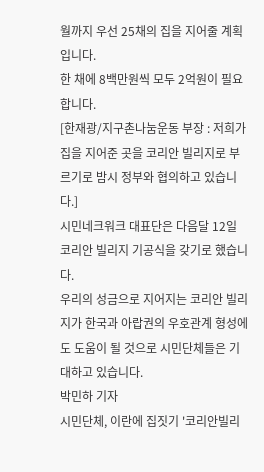월까지 우선 25채의 집을 지어줄 계획입니다.
한 채에 8백만원씩 모두 2억원이 필요합니다.
[한재광/지구촌나눔운동 부장 : 저희가 집을 지어준 곳을 코리안 빌리지로 부르기로 밤시 정부와 협의하고 있습니다.]
시민네크워크 대표단은 다음달 12일 코리안 빌리지 기공식을 갖기로 했습니다.
우리의 성금으로 지어지는 코리안 빌리지가 한국과 아랍권의 우호관계 형성에도 도움이 될 것으로 시민단체들은 기대하고 있습니다.
박민하 기자
시민단체, 이란에 집짓기 '코리안빌리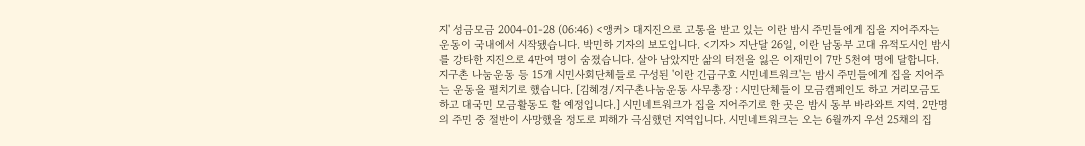지' 성금모금 2004-01-28 (06:46) <앵커> 대지진으로 고통을 받고 있는 이란 밤시 주민들에게 집을 지어주자는 운동이 국내에서 시작됐습니다. 박민하 기자의 보도입니다. <기자> 지난달 26일, 이란 남동부 고대 유적도시인 밤시를 강타한 지진으로 4만여 명이 숨졌습니다. 살아 남았지만 삶의 터전을 잃은 이재민이 7만 5천여 명에 달합니다. 지구촌 나눔운동 등 15개 시민사회단체들로 구성된 '이란 긴급구호 시민네트워크'는 밤시 주민들에게 집을 지어주는 운동을 펼치기로 했습니다. [김혜경/지구촌나눔운동 사무총장 : 시민단체들이 모금캠페인도 하고 거리모금도 하고 대국민 모금활동도 할 예정입니다.] 시민네트워크가 집을 지어주기로 한 곳은 밤시 동부 바라와트 지역. 2만명의 주민 중 절반이 사망했을 정도로 피해가 극심했던 지역입니다. 시민네트워크는 오는 6월까지 우선 25채의 집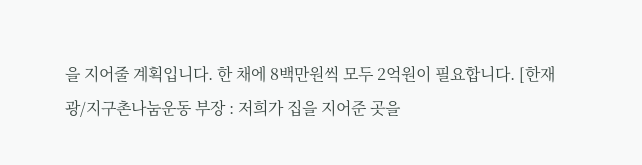을 지어줄 계획입니다. 한 채에 8백만원씩 모두 2억원이 필요합니다. [한재광/지구촌나눔운동 부장 : 저희가 집을 지어준 곳을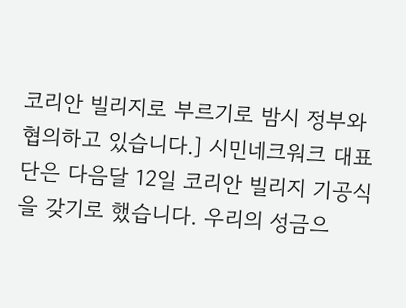코리안 빌리지로 부르기로 밤시 정부와 협의하고 있습니다.] 시민네크워크 대표단은 다음달 12일 코리안 빌리지 기공식을 갖기로 했습니다. 우리의 성금으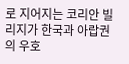로 지어지는 코리안 빌리지가 한국과 아랍권의 우호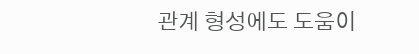관계 형성에도 도움이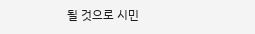될 것으로 시민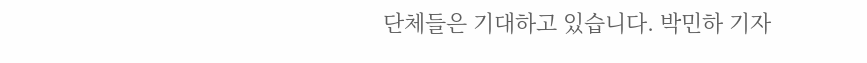단체들은 기대하고 있습니다. 박민하 기자